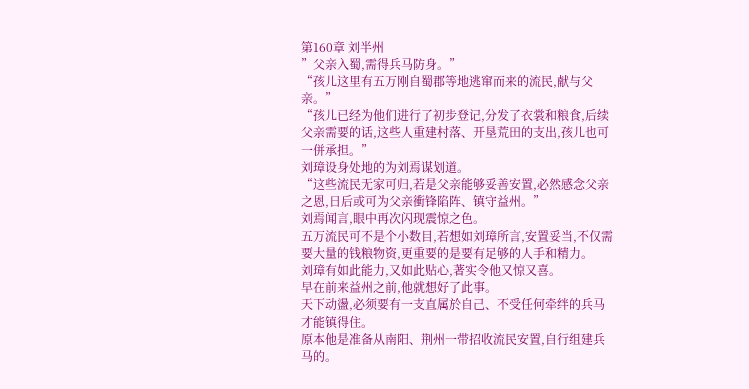第160章 刘半州
”父亲入蜀,需得兵马防身。”
“孩儿这里有五万刚自蜀郡等地逃窜而来的流民,献与父亲。”
“孩儿已经为他们进行了初步登记,分发了衣裳和粮食,后续父亲需要的话,这些人重建村落、开垦荒田的支出,孩儿也可一併承担。”
刘璋设身处地的为刘焉谋划道。
“这些流民无家可归,若是父亲能够妥善安置,必然感念父亲之恩,日后或可为父亲衝锋陷阵、镇守益州。”
刘焉闻言,眼中再次闪现震惊之色。
五万流民可不是个小数目,若想如刘璋所言,安置妥当,不仅需要大量的钱粮物资,更重要的是要有足够的人手和精力。
刘璋有如此能力,又如此贴心,著实令他又惊又喜。
早在前来益州之前,他就想好了此事。
天下动盪,必须要有一支直属於自己、不受任何牵绊的兵马才能镇得住。
原本他是准备从南阳、荆州一带招收流民安置,自行组建兵马的。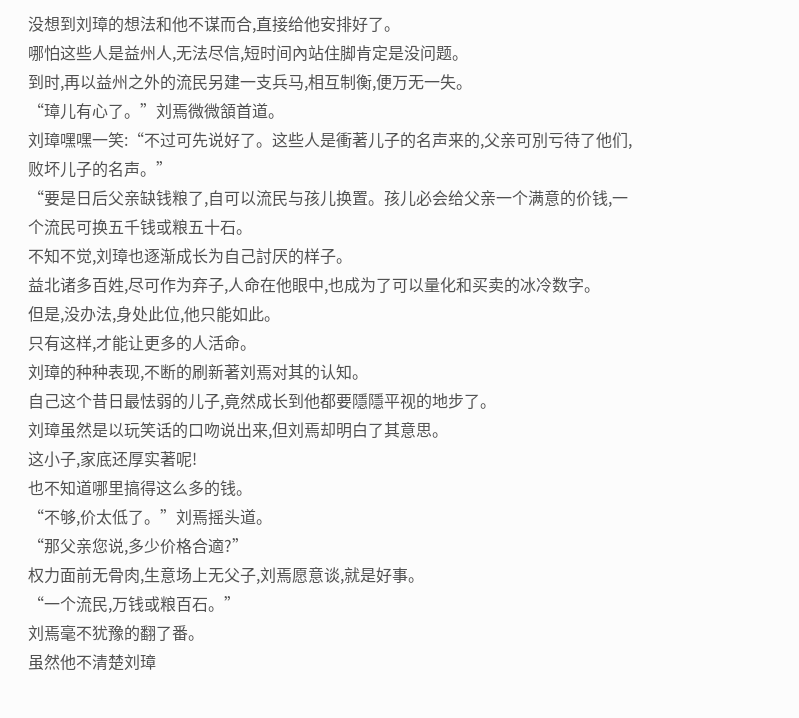没想到刘璋的想法和他不谋而合,直接给他安排好了。
哪怕这些人是益州人,无法尽信,短时间內站住脚肯定是没问题。
到时,再以益州之外的流民另建一支兵马,相互制衡,便万无一失。
“璋儿有心了。”刘焉微微頷首道。
刘璋嘿嘿一笑:“不过可先说好了。这些人是衝著儿子的名声来的,父亲可別亏待了他们,败坏儿子的名声。”
“要是日后父亲缺钱粮了,自可以流民与孩儿换置。孩儿必会给父亲一个满意的价钱,一个流民可换五千钱或粮五十石。
不知不觉,刘璋也逐渐成长为自己討厌的样子。
益北诸多百姓,尽可作为弃子,人命在他眼中,也成为了可以量化和买卖的冰冷数字。
但是,没办法,身处此位,他只能如此。
只有这样,才能让更多的人活命。
刘璋的种种表现,不断的刷新著刘焉对其的认知。
自己这个昔日最怯弱的儿子,竟然成长到他都要隱隱平视的地步了。
刘璋虽然是以玩笑话的口吻说出来,但刘焉却明白了其意思。
这小子,家底还厚实著呢!
也不知道哪里搞得这么多的钱。
“不够,价太低了。”刘焉摇头道。
“那父亲您说,多少价格合適?”
权力面前无骨肉,生意场上无父子,刘焉愿意谈,就是好事。
“一个流民,万钱或粮百石。”
刘焉毫不犹豫的翻了番。
虽然他不清楚刘璋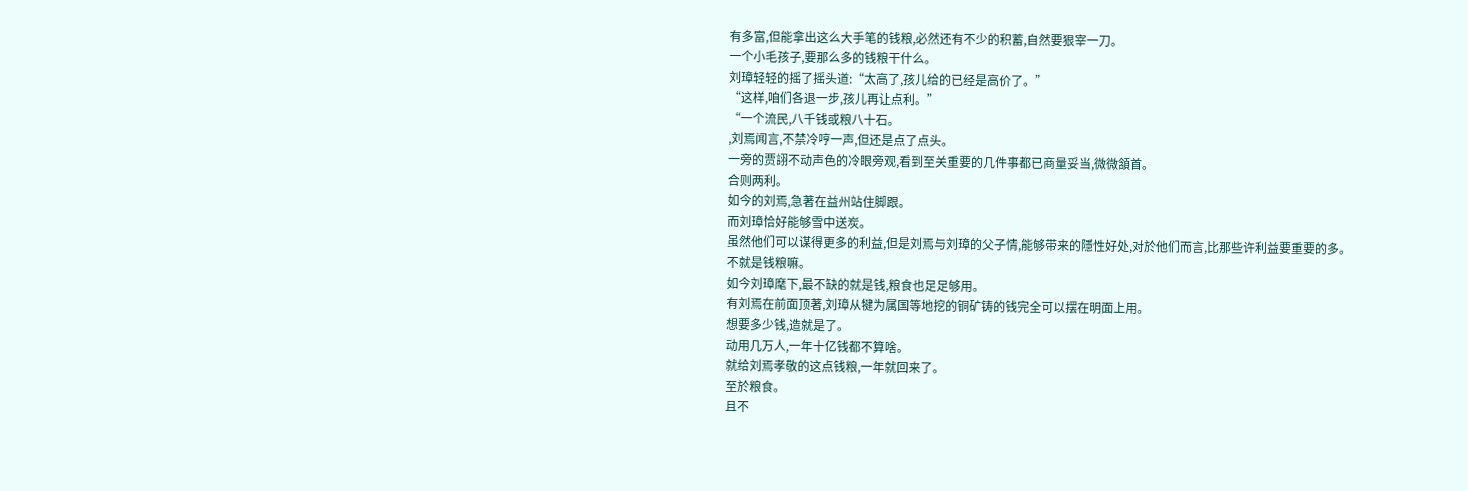有多富,但能拿出这么大手笔的钱粮,必然还有不少的积蓄,自然要狠宰一刀。
一个小毛孩子,要那么多的钱粮干什么。
刘璋轻轻的摇了摇头道:“太高了,孩儿给的已经是高价了。”
“这样,咱们各退一步,孩儿再让点利。”
“一个流民,八千钱或粮八十石。
,刘焉闻言,不禁冷哼一声,但还是点了点头。
一旁的贾詡不动声色的冷眼旁观,看到至关重要的几件事都已商量妥当,微微頷首。
合则两利。
如今的刘焉,急著在益州站住脚跟。
而刘璋恰好能够雪中送炭。
虽然他们可以谋得更多的利益,但是刘焉与刘璋的父子情,能够带来的隱性好处,对於他们而言,比那些许利益要重要的多。
不就是钱粮嘛。
如今刘璋麾下,最不缺的就是钱,粮食也足足够用。
有刘焉在前面顶著,刘璋从犍为属国等地挖的铜矿铸的钱完全可以摆在明面上用。
想要多少钱,造就是了。
动用几万人,一年十亿钱都不算啥。
就给刘焉孝敬的这点钱粮,一年就回来了。
至於粮食。
且不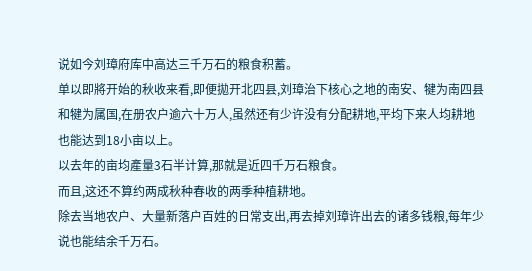说如今刘璋府库中高达三千万石的粮食积蓄。
单以即將开始的秋收来看,即便拋开北四县,刘璋治下核心之地的南安、犍为南四县和犍为属国,在册农户逾六十万人,虽然还有少许没有分配耕地,平均下来人均耕地也能达到18小亩以上。
以去年的亩均產量3石半计算,那就是近四千万石粮食。
而且,这还不算约两成秋种春收的两季种植耕地。
除去当地农户、大量新落户百姓的日常支出,再去掉刘璋许出去的诸多钱粮,每年少说也能结余千万石。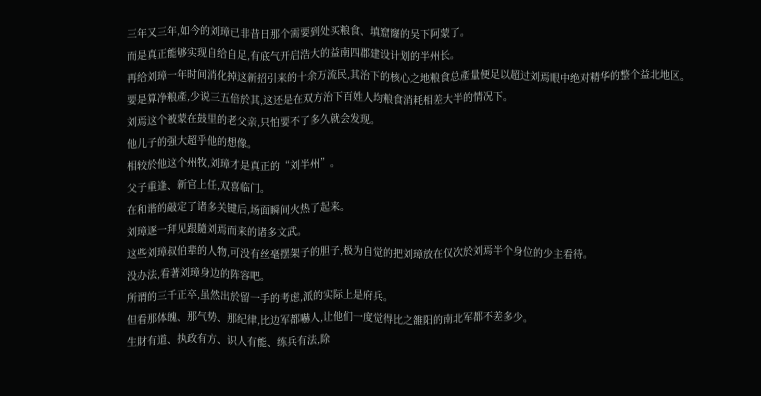三年又三年,如今的刘璋已非昔日那个需要到处买粮食、填窟窿的吴下阿蒙了。
而是真正能够实现自给自足,有底气开启浩大的益南四郡建设计划的半州长。
再给刘璋一年时间消化掉这新招引来的十余万流民,其治下的核心之地粮食总產量便足以超过刘焉眼中绝对精华的整个益北地区。
要是算净粮產,少说三五倍於其,这还是在双方治下百姓人均粮食消耗相差大半的情况下。
刘焉这个被蒙在鼓里的老父亲,只怕要不了多久就会发现。
他儿子的强大超乎他的想像。
相较於他这个州牧,刘璋才是真正的“刘半州”。
父子重逢、新官上任,双喜临门。
在和谐的敲定了诸多关键后,场面瞬间火热了起来。
刘璋逐一拜见跟隨刘焉而来的诸多文武。
这些刘璋叔伯辈的人物,可没有丝毫摆架子的胆子,极为自觉的把刘璋放在仅次於刘焉半个身位的少主看待。
没办法,看著刘璋身边的阵容吧。
所谓的三千正卒,虽然出於留一手的考虑,派的实际上是府兵。
但看那体魄、那气势、那纪律,比边军都嚇人,让他们一度觉得比之雒阳的南北军都不差多少。
生財有道、执政有方、识人有能、练兵有法,除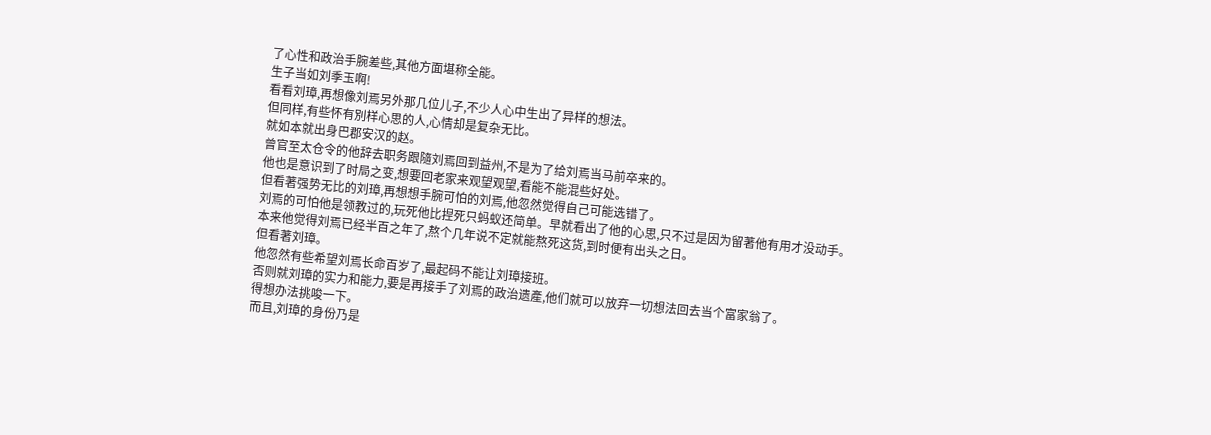了心性和政治手腕差些,其他方面堪称全能。
生子当如刘季玉啊!
看看刘璋,再想像刘焉另外那几位儿子,不少人心中生出了异样的想法。
但同样,有些怀有別样心思的人,心情却是复杂无比。
就如本就出身巴郡安汉的赵。
曾官至太仓令的他辞去职务跟隨刘焉回到益州,不是为了给刘焉当马前卒来的。
他也是意识到了时局之变,想要回老家来观望观望,看能不能混些好处。
但看著强势无比的刘璋,再想想手腕可怕的刘焉,他忽然觉得自己可能选错了。
刘焉的可怕他是领教过的,玩死他比捏死只蚂蚁还简单。早就看出了他的心思,只不过是因为留著他有用才没动手。
本来他觉得刘焉已经半百之年了,熬个几年说不定就能熬死这货,到时便有出头之日。
但看著刘璋。
他忽然有些希望刘焉长命百岁了,最起码不能让刘璋接班。
否则就刘璋的实力和能力,要是再接手了刘焉的政治遗產,他们就可以放弃一切想法回去当个富家翁了。
得想办法挑唆一下。
而且,刘璋的身份乃是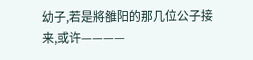幼子,若是將雒阳的那几位公子接来,或许————